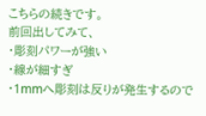こちらの続きです。
前回出してみて、
・彫刻パワーが強い
・線が細すぎ
・1mmへ彫刻は反りが発生するので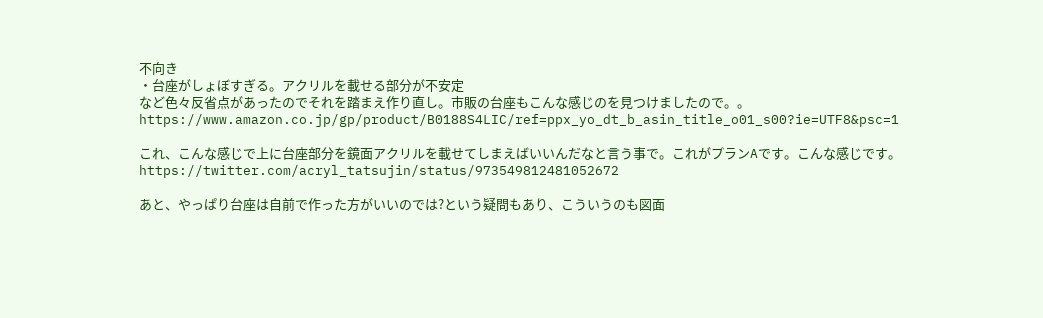不向き
・台座がしょぼすぎる。アクリルを載せる部分が不安定
など色々反省点があったのでそれを踏まえ作り直し。市販の台座もこんな感じのを見つけましたので。。
https://www.amazon.co.jp/gp/product/B0188S4LIC/ref=ppx_yo_dt_b_asin_title_o01_s00?ie=UTF8&psc=1

これ、こんな感じで上に台座部分を鏡面アクリルを載せてしまえばいいんだなと言う事で。これがプランAです。こんな感じです。
https://twitter.com/acryl_tatsujin/status/973549812481052672

あと、やっぱり台座は自前で作った方がいいのでは?という疑問もあり、こういうのも図面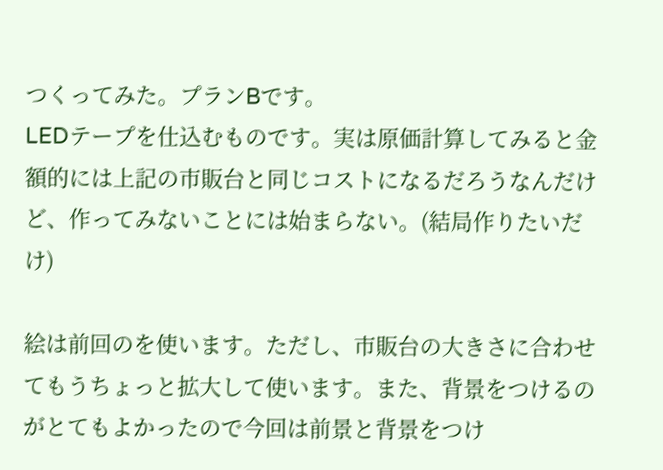つくってみた。プランBです。
LEDテープを仕込むものです。実は原価計算してみると金額的には上記の市販台と同じコストになるだろうなんだけど、作ってみないことには始まらない。(結局作りたいだけ)

絵は前回のを使います。ただし、市販台の大きさに合わせてもうちょっと拡大して使います。また、背景をつけるのがとてもよかったので今回は前景と背景をつけ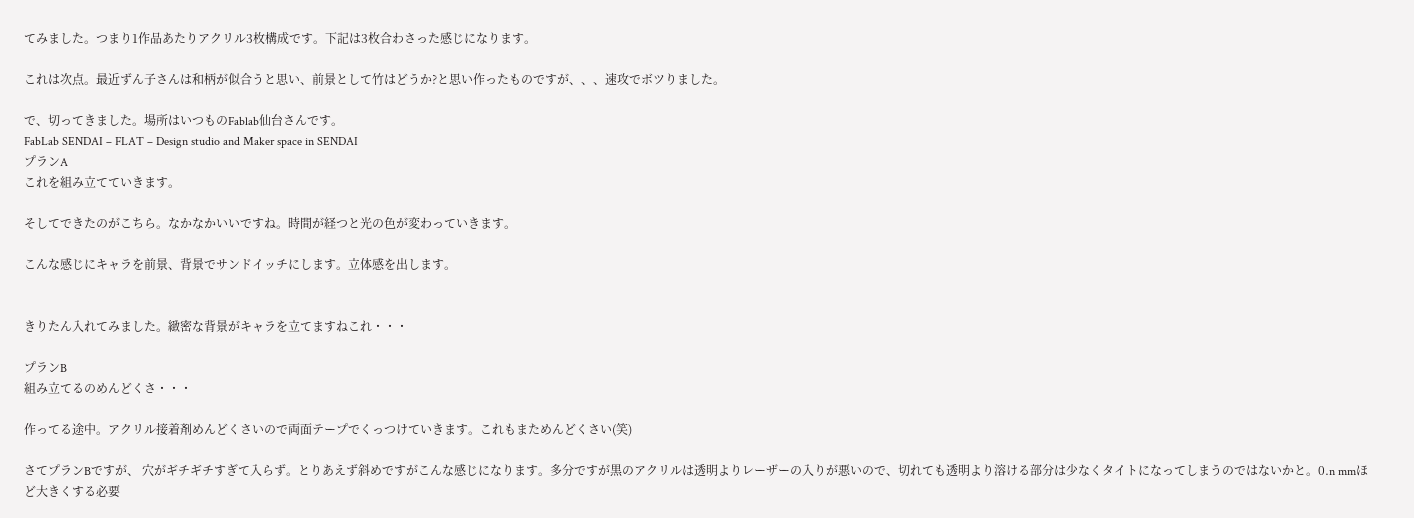てみました。つまり1作品あたりアクリル3枚構成です。下記は3枚合わさった感じになります。

これは次点。最近ずん子さんは和柄が似合うと思い、前景として竹はどうか?と思い作ったものですが、、、速攻でボツりました。

で、切ってきました。場所はいつものFablab仙台さんです。
FabLab SENDAI – FLAT – Design studio and Maker space in SENDAI
プランA
これを組み立てていきます。

そしてできたのがこちら。なかなかいいですね。時間が経つと光の色が変わっていきます。

こんな感じにキャラを前景、背景でサンドイッチにします。立体感を出します。


きりたん入れてみました。緻密な背景がキャラを立てますねこれ・・・

プランB
組み立てるのめんどくさ・・・

作ってる途中。アクリル接着剤めんどくさいので両面テープでくっつけていきます。これもまためんどくさい(笑)

さてプランBですが、 穴がギチギチすぎて入らず。とりあえず斜めですがこんな感じになります。多分ですが黒のアクリルは透明よりレーザーの入りが悪いので、切れても透明より溶ける部分は少なくタイトになってしまうのではないかと。0.n mmほど大きくする必要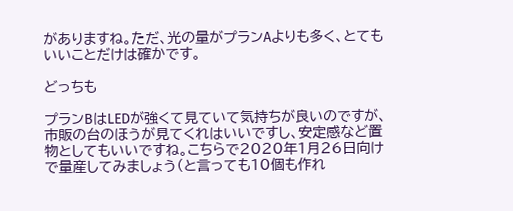がありますね。ただ、光の量がプランAよりも多く、とてもいいことだけは確かです。

どっちも

プランBはLEDが強くて見ていて気持ちが良いのですが、市販の台のほうが見てくれはいいですし、安定感など置物としてもいいですね。こちらで2020年1月26日向けで量産してみましょう(と言っても10個も作れ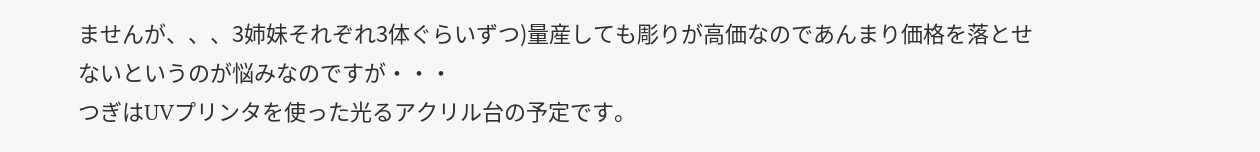ませんが、、、3姉妹それぞれ3体ぐらいずつ)量産しても彫りが高価なのであんまり価格を落とせないというのが悩みなのですが・・・
つぎはUVプリンタを使った光るアクリル台の予定です。